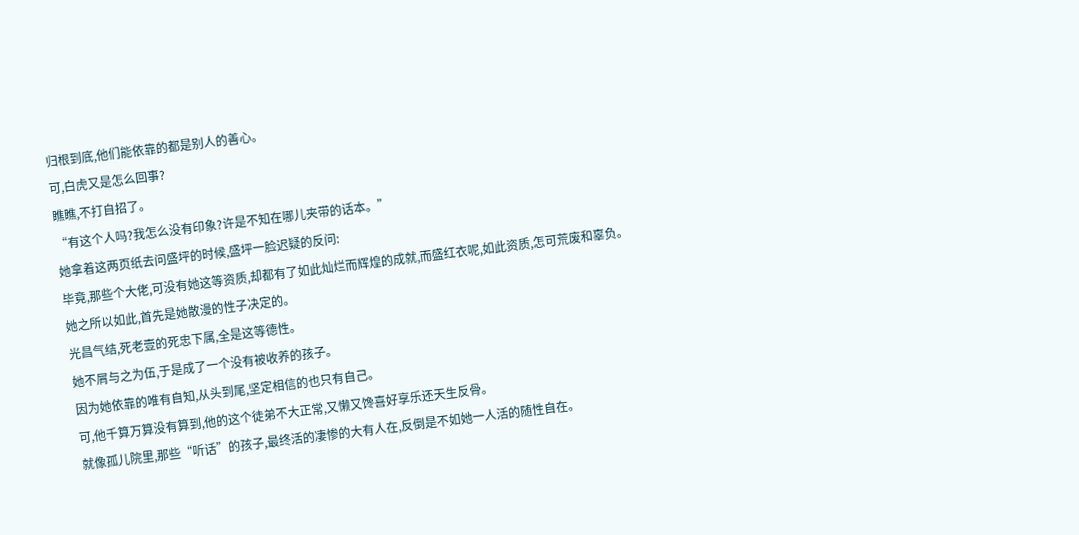归根到底,他们能依靠的都是别人的善心。
可,白虎又是怎么回事?
瞧瞧,不打自招了。
“有这个人吗?我怎么没有印象?许是不知在哪儿夹带的话本。”
她拿着这两页纸去问盛坪的时候,盛坪一脸迟疑的反问:
毕竟,那些个大佬,可没有她这等资质,却都有了如此灿烂而辉煌的成就,而盛红衣呢,如此资质,怎可荒废和辜负。
她之所以如此,首先是她散漫的性子决定的。
光昌气结,死老壹的死忠下属,全是这等德性。
她不屑与之为伍,于是成了一个没有被收养的孩子。
因为她依靠的唯有自知,从头到尾,坚定相信的也只有自己。
可,他千算万算没有算到,他的这个徒弟不大正常,又懒又馋喜好享乐还天生反骨。
就像孤儿院里,那些“听话”的孩子,最终活的凄惨的大有人在,反倒是不如她一人活的随性自在。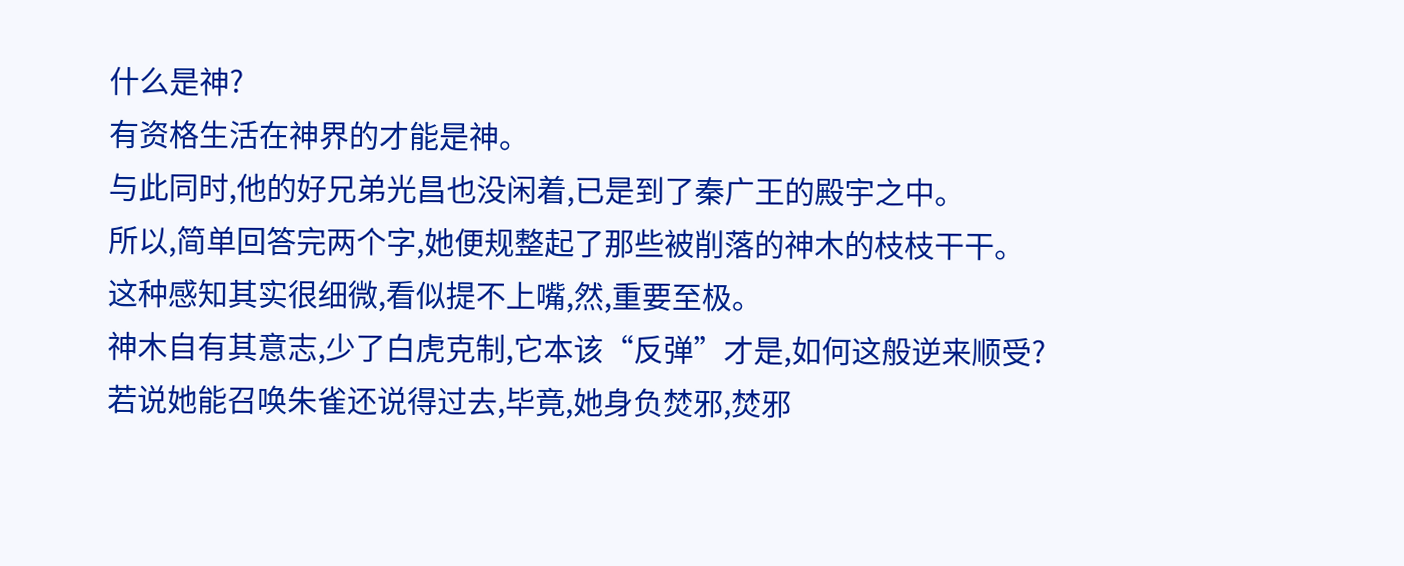什么是神?
有资格生活在神界的才能是神。
与此同时,他的好兄弟光昌也没闲着,已是到了秦广王的殿宇之中。
所以,简单回答完两个字,她便规整起了那些被削落的神木的枝枝干干。
这种感知其实很细微,看似提不上嘴,然,重要至极。
神木自有其意志,少了白虎克制,它本该“反弹”才是,如何这般逆来顺受?
若说她能召唤朱雀还说得过去,毕竟,她身负焚邪,焚邪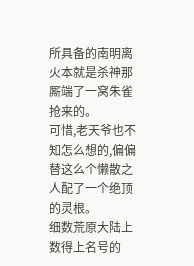所具备的南明离火本就是杀神那厮端了一窝朱雀抢来的。
可惜,老天爷也不知怎么想的,偏偏替这么个懒散之人配了一个绝顶的灵根。
细数荒原大陆上数得上名号的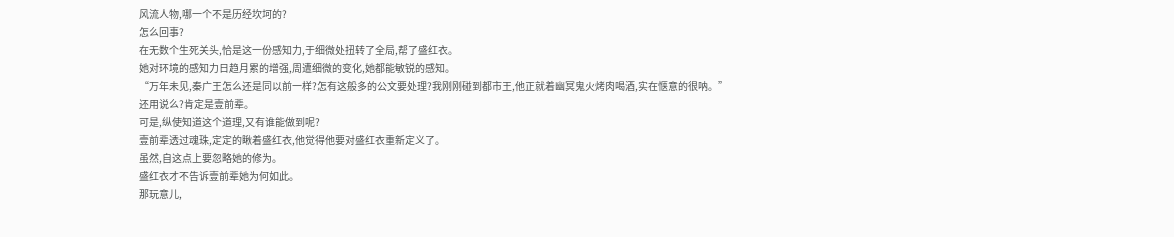风流人物,哪一个不是历经坎坷的?
怎么回事?
在无数个生死关头,恰是这一份感知力,于细微处扭转了全局,帮了盛红衣。
她对环境的感知力日趋月累的增强,周遭细微的变化,她都能敏锐的感知。
“万年未见,秦广王怎么还是同以前一样?怎有这般多的公文要处理?我刚刚碰到都市王,他正就着幽冥鬼火烤肉喝酒,实在惬意的很呐。”
还用说么?肯定是壹前辈。
可是,纵使知道这个道理,又有谁能做到呢?
壹前辈透过魂珠,定定的瞅着盛红衣,他觉得他要对盛红衣重新定义了。
虽然,自这点上要忽略她的修为。
盛红衣才不告诉壹前辈她为何如此。
那玩意儿,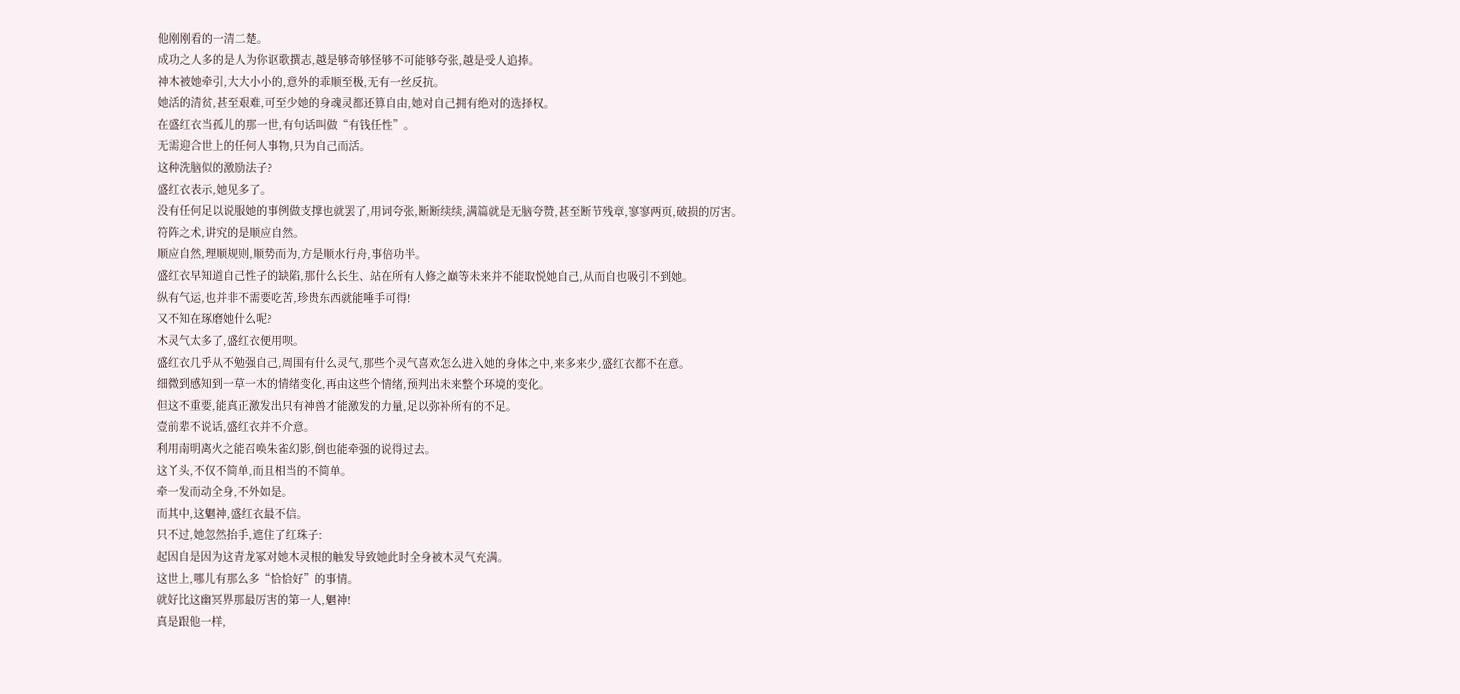他刚刚看的一清二楚。
成功之人多的是人为你讴歌撰志,越是够奇够怪够不可能够夸张,越是受人追捧。
神木被她牵引,大大小小的,意外的乖顺至极,无有一丝反抗。
她活的清贫,甚至艰难,可至少她的身魂灵都还算自由,她对自己拥有绝对的选择权。
在盛红衣当孤儿的那一世,有句话叫做“有钱任性”。
无需迎合世上的任何人事物,只为自己而活。
这种洗脑似的激励法子?
盛红衣表示,她见多了。
没有任何足以说服她的事例做支撑也就罢了,用词夸张,断断续续,满篇就是无脑夸赞,甚至断节残章,寥寥两页,破损的厉害。
符阵之术,讲究的是顺应自然。
顺应自然,理顺规则,顺势而为,方是顺水行舟,事倍功半。
盛红衣早知道自己性子的缺陷,那什么长生、站在所有人修之巅等未来并不能取悦她自己,从而自也吸引不到她。
纵有气运,也并非不需要吃苦,珍贵东西就能唾手可得!
又不知在琢磨她什么呢?
木灵气太多了,盛红衣便用呗。
盛红衣几乎从不勉强自己,周围有什么灵气,那些个灵气喜欢怎么进入她的身体之中,来多来少,盛红衣都不在意。
细微到感知到一草一木的情绪变化,再由这些个情绪,预判出未来整个环境的变化。
但这不重要,能真正激发出只有神兽才能激发的力量,足以弥补所有的不足。
壹前辈不说话,盛红衣并不介意。
利用南明离火之能召唤朱雀幻影,倒也能牵强的说得过去。
这丫头,不仅不简单,而且相当的不简单。
牵一发而动全身,不外如是。
而其中,这魍神,盛红衣最不信。
只不过,她忽然抬手,遮住了红珠子:
起因自是因为这青龙冢对她木灵根的触发导致她此时全身被木灵气充满。
这世上,哪儿有那么多“恰恰好”的事情。
就好比这幽冥界那最厉害的第一人,魍神!
真是跟他一样,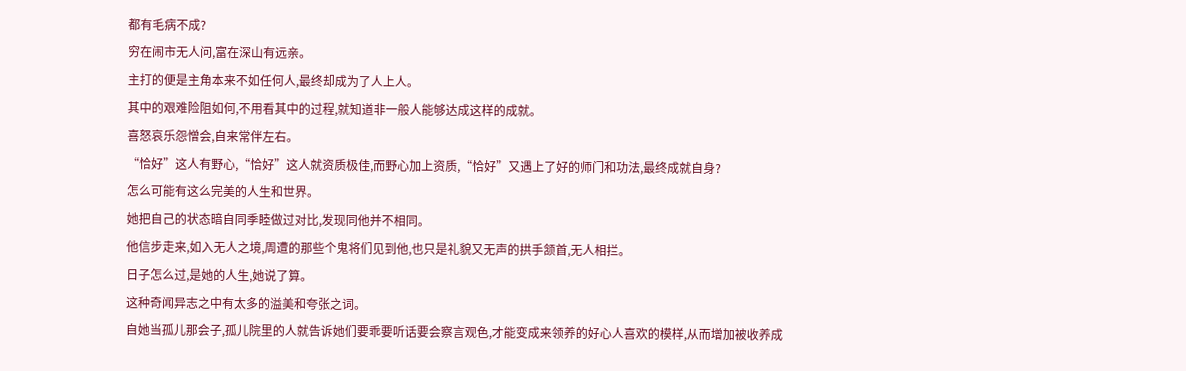都有毛病不成?
穷在闹市无人问,富在深山有远亲。
主打的便是主角本来不如任何人,最终却成为了人上人。
其中的艰难险阻如何,不用看其中的过程,就知道非一般人能够达成这样的成就。
喜怒哀乐怨憎会,自来常伴左右。
“恰好”这人有野心,“恰好”这人就资质极佳,而野心加上资质,“恰好”又遇上了好的师门和功法,最终成就自身?
怎么可能有这么完美的人生和世界。
她把自己的状态暗自同季睦做过对比,发现同他并不相同。
他信步走来,如入无人之境,周遭的那些个鬼将们见到他,也只是礼貌又无声的拱手颔首,无人相拦。
日子怎么过,是她的人生,她说了算。
这种奇闻异志之中有太多的溢美和夸张之词。
自她当孤儿那会子,孤儿院里的人就告诉她们要乖要听话要会察言观色,才能变成来领养的好心人喜欢的模样,从而增加被收养成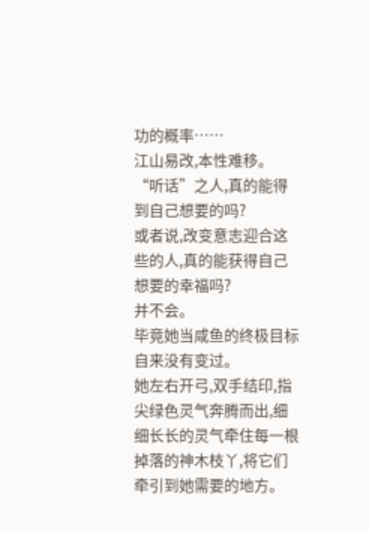功的概率……
江山易改,本性难移。
“听话”之人,真的能得到自己想要的吗?
或者说,改变意志迎合这些的人,真的能获得自己想要的幸福吗?
并不会。
毕竟她当咸鱼的终极目标自来没有变过。
她左右开弓,双手结印,指尖绿色灵气奔腾而出,细细长长的灵气牵住每一根掉落的神木枝丫,将它们牵引到她需要的地方。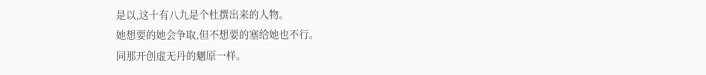是以,这十有八九是个杜撰出来的人物。
她想要的她会争取,但不想要的塞给她也不行。
同那开创虚无丹的魍原一样。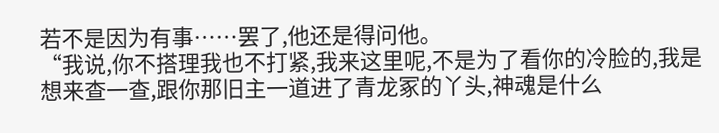若不是因为有事……罢了,他还是得问他。
“我说,你不搭理我也不打紧,我来这里呢,不是为了看你的冷脸的,我是想来查一查,跟你那旧主一道进了青龙冢的丫头,神魂是什么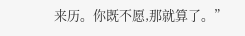来历。你既不愿,那就算了。”